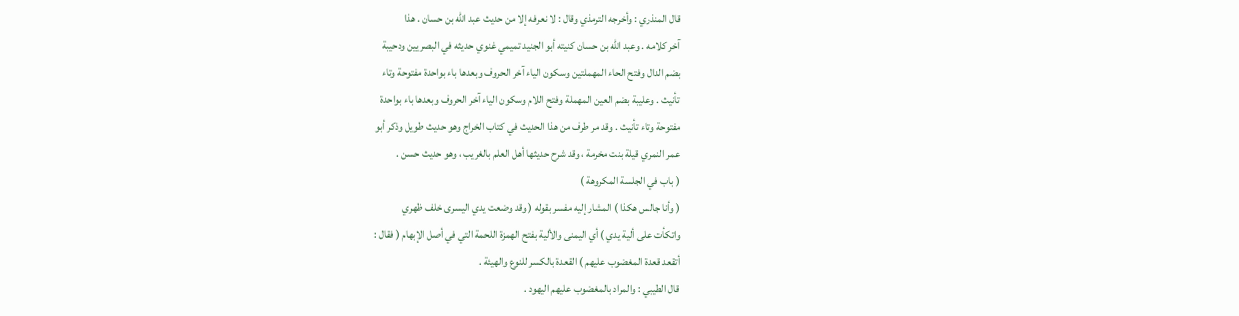قال المنذري : وأخرجه الترمذي وقال : لا نعرفه إلا من حديث عبد الله بن حسان . هذا
آخر كلامه . وعبد الله بن حسان كنيته أبو الجنيد تميمي غنوي حديثه في البصريين ودحيبة
بضم الدال وفتح الحاء المهملتين وسكون الياء آخر الحروف وبعدها باء بواحدة مفتوحة وتاء
تأنيث . وعليبة بضم العين المهملة وفتح اللام وسكون الياء آخر الحروف وبعدها باء بواحدة
مفتوحة وتاء تأنيث . وقد مر طرف من هذا الحديث في كتاب الخراج وهو حديث طويل وذكر أبو
عمر النمري قيلة بنت مخرمة ، وقد شرح حديثها أهل العلم بالغريب ، وهو حديث حسن .
( باب في الجلسة المكروهة )
( وأنا جالس هكذا ) المشار إليه مفسر بقوله ( وقد وضعت يدي اليسرى خلف ظهري
واتكأت على ألية يدي ) أي اليمنى والألية بفتح الهمزة اللحمة التي في أصل الإبهام ( فقال :
أتقعد قعدة المغضوب عليهم ) القعدة بالكسر للنوع والهيئة .
قال الطيبي : والمراد بالمغضوب عليهم اليهود .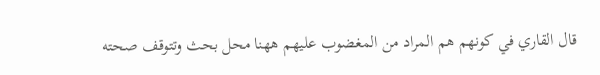قال القاري في كونهم هم المراد من المغضوب عليهم ههنا محل بحث وتتوقف صحته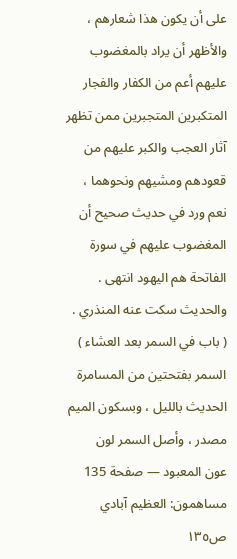على أن يكون هذا شعارهم ، والأظهر أن يراد بالمغضوب عليهم أعم من الكفار والفجار
المتكبرين المتجبرين ممن تظهر آثار العجب والكبر عليهم من قعودهم ومشيهم ونحوهما ،
نعم ورد في حديث صحيح أن المغضوب عليهم في سورة الفاتحة هم اليهود انتهى .
والحديث سكت عنه المنذري .
( باب في السمر بعد العشاء )
السمر بفتحتين من المسامرة الحديث بالليل ، وبسكون الميم مصدر ، وأصل السمر لون
عون المعبود — صفحة 135
مساهمون: العظيم آبادي
ص١٣٥